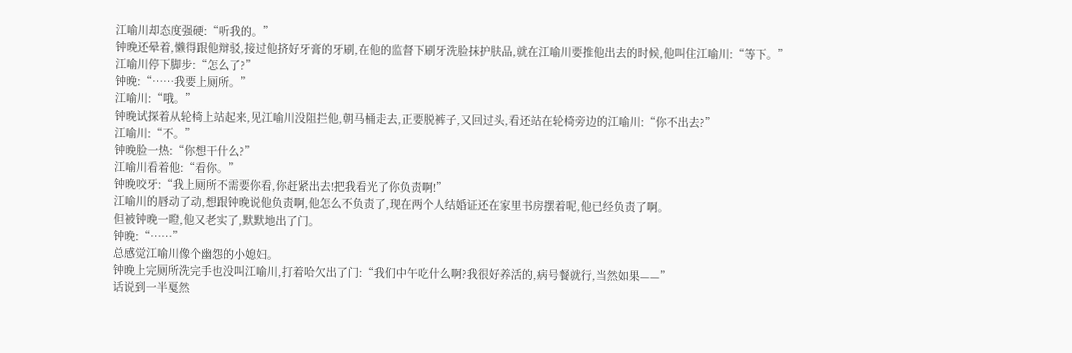江喻川却态度强硬:“听我的。”
钟晚还晕着,懒得跟他辩驳,接过他挤好牙膏的牙刷,在他的监督下刷牙洗脸抹护肤品,就在江喻川要推他出去的时候,他叫住江喻川:“等下。”
江喻川停下脚步:“怎么了?”
钟晚:“……我要上厕所。”
江喻川:“哦。”
钟晚试探着从轮椅上站起来,见江喻川没阻拦他,朝马桶走去,正要脱裤子,又回过头,看还站在轮椅旁边的江喻川:“你不出去?”
江喻川:“不。”
钟晚脸一热:“你想干什么?”
江喻川看着他:“看你。”
钟晚咬牙:“我上厕所不需要你看,你赶紧出去!把我看光了你负责啊!”
江喻川的唇动了动,想跟钟晚说他负责啊,他怎么不负责了,现在两个人结婚证还在家里书房摆着呢,他已经负责了啊。
但被钟晚一瞪,他又老实了,默默地出了门。
钟晚:“……”
总感觉江喻川像个幽怨的小媳妇。
钟晚上完厕所洗完手也没叫江喻川,打着哈欠出了门:“我们中午吃什么啊?我很好养活的,病号餐就行,当然如果——”
话说到一半戛然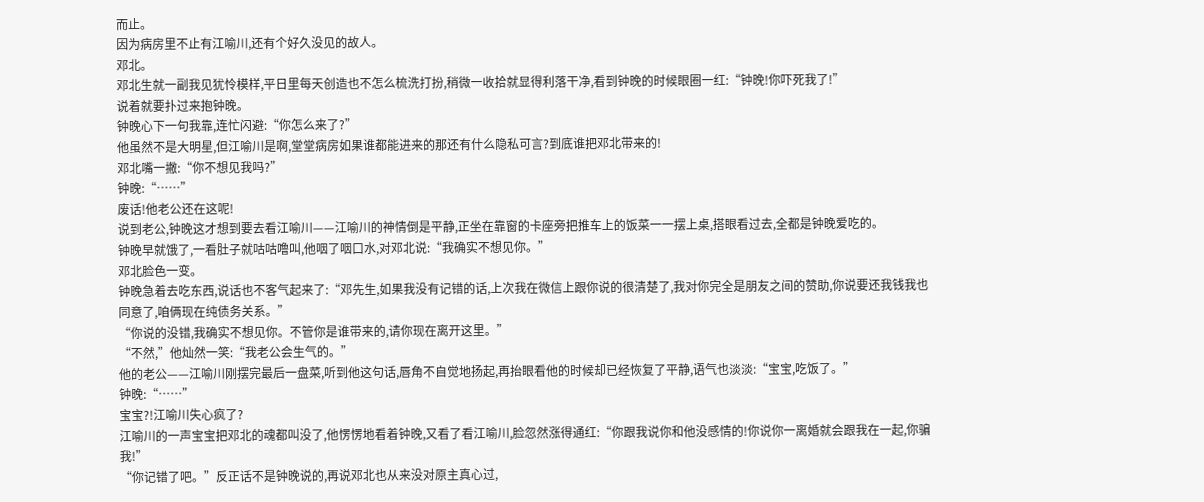而止。
因为病房里不止有江喻川,还有个好久没见的故人。
邓北。
邓北生就一副我见犹怜模样,平日里每天创造也不怎么梳洗打扮,稍微一收拾就显得利落干净,看到钟晚的时候眼圈一红:“钟晚!你吓死我了!”
说着就要扑过来抱钟晚。
钟晚心下一句我靠,连忙闪避:“你怎么来了?”
他虽然不是大明星,但江喻川是啊,堂堂病房如果谁都能进来的那还有什么隐私可言?到底谁把邓北带来的!
邓北嘴一撇:“你不想见我吗?”
钟晚:“……”
废话!他老公还在这呢!
说到老公,钟晚这才想到要去看江喻川——江喻川的神情倒是平静,正坐在靠窗的卡座旁把推车上的饭菜一一摆上桌,搭眼看过去,全都是钟晚爱吃的。
钟晚早就饿了,一看肚子就咕咕噜叫,他咽了咽口水,对邓北说:“我确实不想见你。”
邓北脸色一变。
钟晚急着去吃东西,说话也不客气起来了:“邓先生,如果我没有记错的话,上次我在微信上跟你说的很清楚了,我对你完全是朋友之间的赞助,你说要还我钱我也同意了,咱俩现在纯债务关系。”
“你说的没错,我确实不想见你。不管你是谁带来的,请你现在离开这里。”
“不然,”他灿然一笑:“我老公会生气的。”
他的老公——江喻川刚摆完最后一盘菜,听到他这句话,唇角不自觉地扬起,再抬眼看他的时候却已经恢复了平静,语气也淡淡:“宝宝,吃饭了。”
钟晚:“……”
宝宝?!江喻川失心疯了?
江喻川的一声宝宝把邓北的魂都叫没了,他愣愣地看着钟晚,又看了看江喻川,脸忽然涨得通红:“你跟我说你和他没感情的!你说你一离婚就会跟我在一起,你骗我!”
“你记错了吧。”反正话不是钟晚说的,再说邓北也从来没对原主真心过,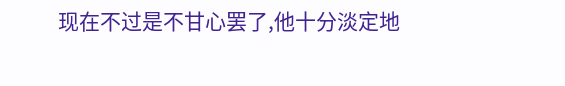现在不过是不甘心罢了,他十分淡定地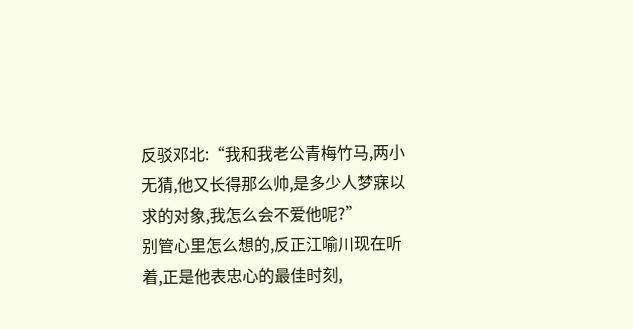反驳邓北:“我和我老公青梅竹马,两小无猜,他又长得那么帅,是多少人梦寐以求的对象,我怎么会不爱他呢?”
别管心里怎么想的,反正江喻川现在听着,正是他表忠心的最佳时刻,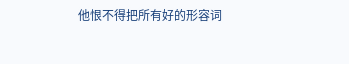他恨不得把所有好的形容词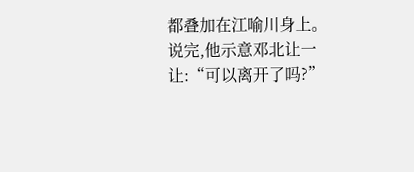都叠加在江喻川身上。
说完,他示意邓北让一让:“可以离开了吗?”